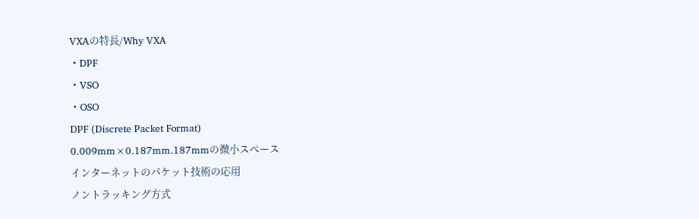VXAの特長/Why VXA
・DPF
・VSO
・OSO
DPF (Discrete Packet Format)
0.009mm×0.187mm.187mmの微小スペース
インターネットのパケット技術の応用
ノントラッキング方式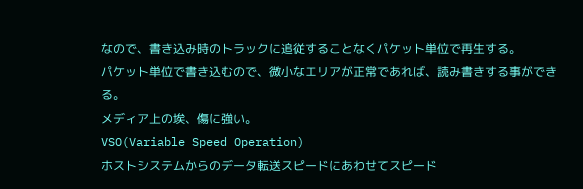なので、書き込み時のトラックに追従することなくパケット単位で再生する。
パケット単位で書き込むので、微小なエリアが正常であれば、読み書きする事ができる。
メディア上の埃、傷に強い。
VSO(Variable Speed Operation)
ホストシステムからのデータ転送スピードにあわせてスピード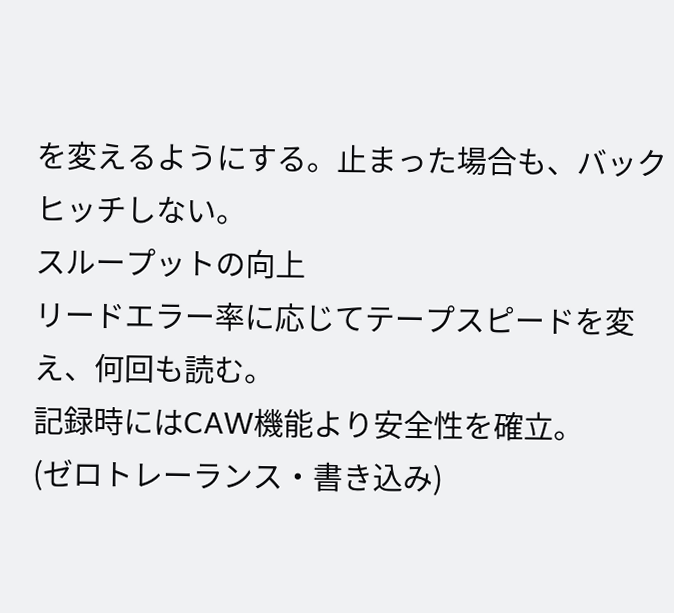を変えるようにする。止まった場合も、バックヒッチしない。
スループットの向上
リードエラー率に応じてテープスピードを変え、何回も読む。
記録時にはCAW機能より安全性を確立。
(ゼロトレーランス・書き込み)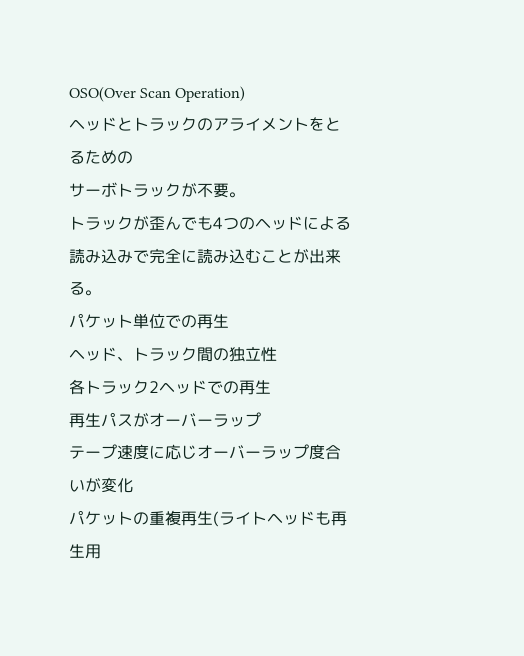OSO(Over Scan Operation)
ヘッドとトラックのアライメントをとるための
サーボトラックが不要。
トラックが歪んでも4つのヘッドによる読み込みで完全に読み込むことが出来る。
パケット単位での再生
ヘッド、トラック間の独立性
各トラック2ヘッドでの再生
再生パスがオーバーラップ
テープ速度に応じオーバーラップ度合いが変化
パケットの重複再生(ライトヘッドも再生用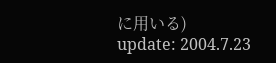に用いる)
update: 2004.7.23